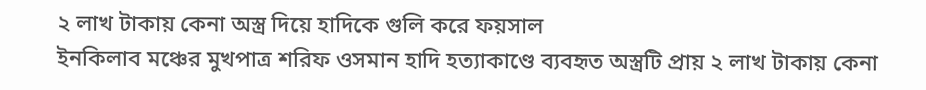২ লাখ টাকায় কেনা অস্ত্র দিয়ে হাদিকে গুলি করে ফয়সাল
ইনকিলাব মঞ্চের মুখপাত্র শরিফ ওসমান হাদি হত্যাকাণ্ডে ব্যবহৃত অস্ত্রটি প্রায় ২ লাখ টাকায় কেনা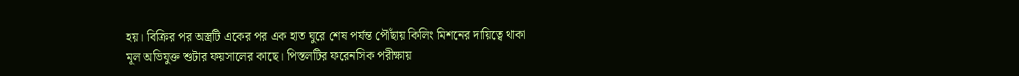হয়। বিক্রির পর অস্ত্রটি একের পর এক হাত ঘুরে শেষ পর্যন্ত পৌঁছায় কিলিং মিশনের দায়িত্বে থাকা মূল অভিযুক্ত শুটার ফয়সালের কাছে। পিস্তলটির ফরেনসিক পরীক্ষায়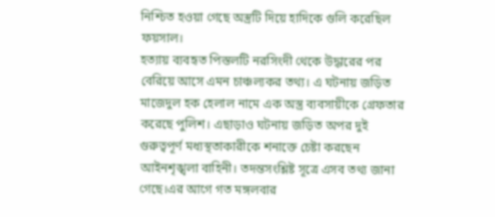নিশ্চিত হওয়া গেছে অস্ত্রটি দিয়ে হাদিকে গুলি করেছিল ফয়সাল।
হত্যায় ব্যবহৃত পিস্তলটি নরসিংদী থেকে উদ্ধারের পর বেরিয়ে আসে এমন চাঞ্চল্যকর তথ্য। এ ঘটনায় জড়িত মাজেদুল হক হেলাল নামে এক অস্ত্র ব্যবসায়ীকে গ্রেফতার করেছে পুলিশ। এছাড়াও ঘটনায় জড়িত অপর দুই গুরুত্বপূর্ণ মধ্যস্থতাকারীকে শনাক্তে চেষ্টা করছেন আইনশৃঙ্খলা বাহিনী। তদন্তসংশ্লিষ্ট সূত্রে এসব তথ্য জানা গেছে।এর আগে গত মঙ্গলবার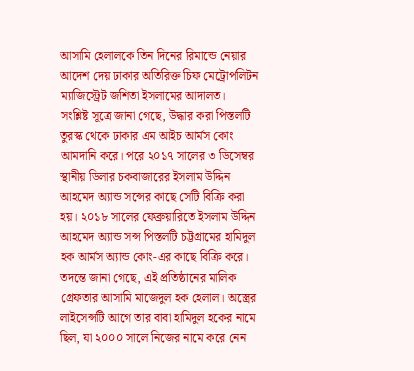আসামি হেলালকে তিন দিনের রিমান্ডে নেয়ার আদেশ দেয় ঢাকার অতিরিক্ত চিফ মেট্রোপলিটন ম্যাজিস্ট্রেট জশিতা ইসলামের আদালত।
সংশ্লিষ্ট সূত্রে জানা গেছে, উদ্ধার করা পিস্তলটি তুরস্ক থেকে ঢাকার এম আইচ আর্মস কোং আমদানি করে। পরে ২০১৭ সালের ৩ ডিসেম্বর স্থানীয় ডিলার চকবাজারের ইসলাম উদ্দিন আহমেদ অ্যান্ড সন্সের কাছে সেটি বিক্রি করা হয়। ২০১৮ সালের ফেব্রুয়ারিতে ইসলাম উদ্দিন আহমেদ অ্যান্ড সন্স পিস্তলটি চট্টগ্রামের হামিদুল হক আর্মস অ্যান্ড কোং-এর কাছে বিক্রি করে। তদন্তে জানা গেছে, এই প্রতিষ্ঠানের মালিক গ্রেফতার আসামি মাজেদুল হক হেলাল। অস্ত্রের লাইসেন্সটি আগে তার বাবা হামিদুল হকের নামে ছিল, যা ২০০০ সালে নিজের নামে করে নেন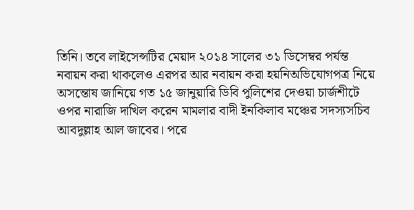তিনি। তবে লাইসেন্সটির মেয়াদ ২০১৪ সালের ৩১ ডিসেম্বর পর্যন্ত নবায়ন করা থাকলেও এরপর আর নবায়ন করা হয়নিঅভিযোগপত্র নিয়ে অসন্তোষ জানিয়ে গত ১৫ জানুয়ারি ডিবি পুলিশের দেওয়া চার্জশীটে ওপর নারাজি দাখিল করেন মামলার বাদী ইনকিলাব মঞ্চের সদস্যসচিব আবদুল্লাহ আল জাবের। পরে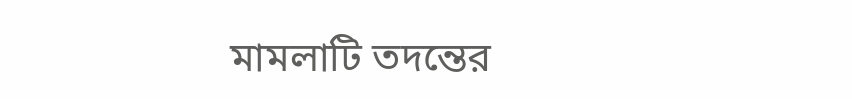মামলাটি তদন্তের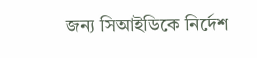জন্য সিআইডিকে নির্দেশ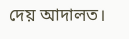দেয় আদালত।